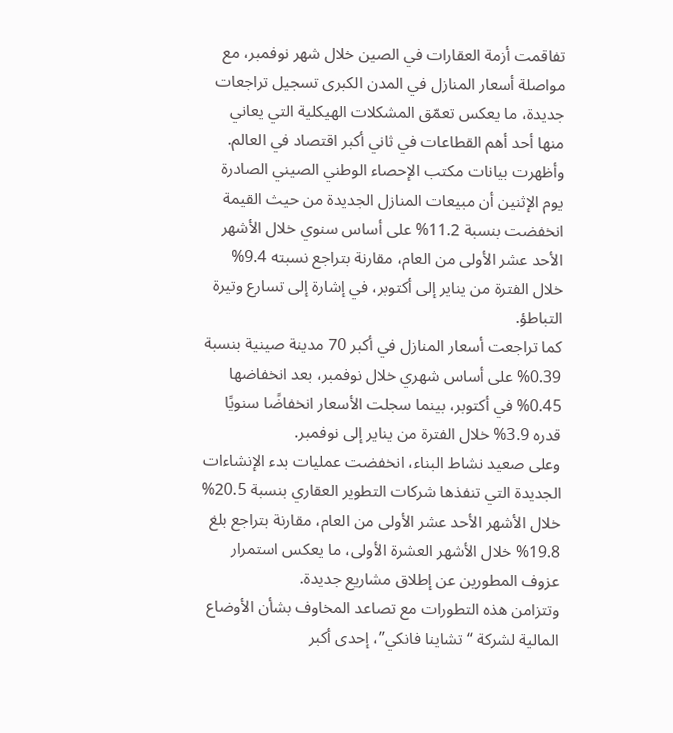تفاقمت أزمة العقارات في الصين خلال شهر نوفمبر، مع مواصلة أسعار المنازل في المدن الكبرى تسجيل تراجعات جديدة، ما يعكس تعمّق المشكلات الهيكلية التي يعاني منها أحد أهم القطاعات في ثاني أكبر اقتصاد في العالم.
وأظهرت بيانات مكتب الإحصاء الوطني الصيني الصادرة يوم الإثنين أن مبيعات المنازل الجديدة من حيث القيمة انخفضت بنسبة 11.2% على أساس سنوي خلال الأشهر الأحد عشر الأولى من العام، مقارنة بتراجع نسبته 9.4% خلال الفترة من يناير إلى أكتوبر، في إشارة إلى تسارع وتيرة التباطؤ.
كما تراجعت أسعار المنازل في أكبر 70 مدينة صينية بنسبة 0.39% على أساس شهري خلال نوفمبر، بعد انخفاضها 0.45% في أكتوبر، بينما سجلت الأسعار انخفاضًا سنويًا قدره 3.9% خلال الفترة من يناير إلى نوفمبر.
وعلى صعيد نشاط البناء، انخفضت عمليات بدء الإنشاءات الجديدة التي تنفذها شركات التطوير العقاري بنسبة 20.5% خلال الأشهر الأحد عشر الأولى من العام، مقارنة بتراجع بلغ 19.8% خلال الأشهر العشرة الأولى، ما يعكس استمرار عزوف المطورين عن إطلاق مشاريع جديدة.
وتتزامن هذه التطورات مع تصاعد المخاوف بشأن الأوضاع المالية لشركة “تشاينا فانكي”، إحدى أكبر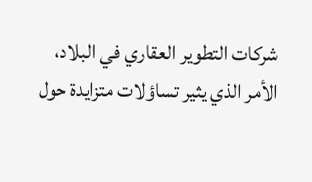شركات التطوير العقاري في البلاد، الأمر الذي يثير تساؤلات متزايدة حول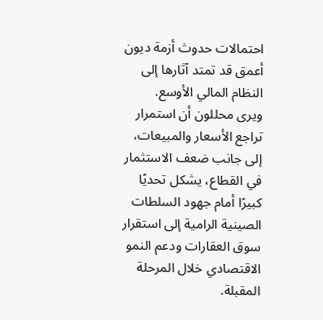احتمالات حدوث أزمة ديون أعمق قد تمتد آثارها إلى النظام المالي الأوسع.
ويرى محللون أن استمرار تراجع الأسعار والمبيعات، إلى جانب ضعف الاستثمار في القطاع، يشكل تحديًا كبيرًا أمام جهود السلطات الصينية الرامية إلى استقرار سوق العقارات ودعم النمو الاقتصادي خلال المرحلة المقبلة.